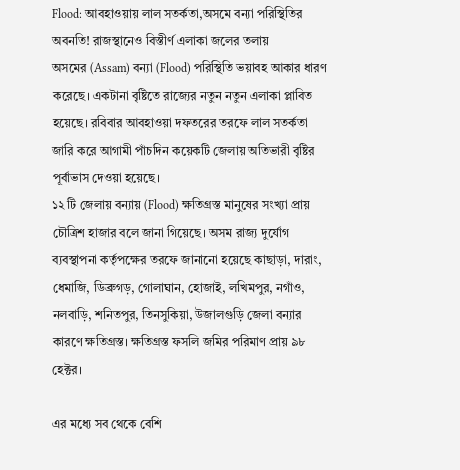Flood: আবহাওয়ায় লাল সতর্কতা,অসমে বন্যা পরিস্থিতির অবনতি! রাজস্থানেও বিস্তীর্ণ এলাকা জলের তলায়
অসমের (Assam) বন্যা (Flood) পরিস্থিতি ভয়াবহ আকার ধারণ করেছে। একটানা বৃষ্টিতে রাজ্যের নতুন নতুন এলাকা প্লাবিত হয়েছে। রবিবার আবহাওয়া দফতরের তরফে লাল সতর্কতা জারি করে আগামী পাঁচদিন কয়েকটি জেলায় অতিভারী বৃষ্টির পূর্বাভাস দেওয়া হয়েছে।
১২ টি জেলায় বন্যায় (Flood) ক্ষতিগ্রস্ত মানুষের সংখ্যা প্রায় চৌত্রিশ হাজার বলে জানা গিয়েছে। অসম রাজ্য দুর্যোগ ব্যবস্থাপনা কর্তৃপক্ষের তরফে জানানো হয়েছে কাছাড়া, দারাং, ধেমাজি, ডিব্রুগড়, গোলাঘান, হোজাই, লখিমপুর, নগাঁও, নলবাড়ি, শনিতপুর, তিনসুকিয়া, উজালগুড়ি জেলা বন্যার কারণে ক্ষতিগ্রস্ত। ক্ষতিগ্রস্ত ফসলি জমির পরিমাণ প্রায় ৯৮ হেক্টর।

এর মধ্যে সব থেকে বেশি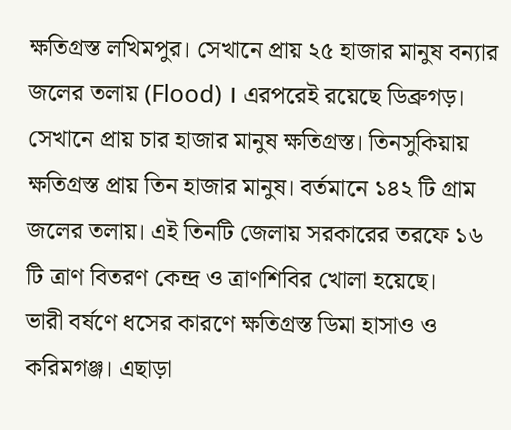ক্ষতিগ্রস্ত লখিমপুর। সেখানে প্রায় ২৫ হাজার মানুষ বন্যার জলের তলায় (Flood) । এরপরেই রয়েছে ডিব্রুগড়। সেখানে প্রায় চার হাজার মানুষ ক্ষতিগ্রস্ত। তিনসুকিয়ায় ক্ষতিগ্রস্ত প্রায় তিন হাজার মানুষ। বর্তমানে ১৪২ টি গ্রাম জলের তলায়। এই তিনটি জেলায় সরকারের তরফে ১৬ টি ত্রাণ বিতরণ কেন্দ্র ও ত্রাণশিবির খোলা হয়েছে।
ভারী বর্ষণে ধসের কারণে ক্ষতিগ্রস্ত ডিমা হাসাও ও করিমগঞ্জ। এছাড়া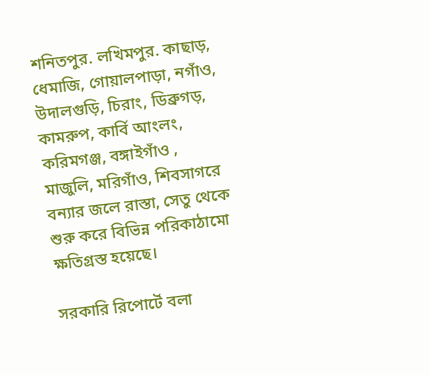শনিতপুর. লখিমপুর. কাছাড়, ধেমাজি, গোয়ালপাড়া, নগাঁও, উদালগুড়ি, চিরাং, ডিব্রুগড়, কামরুপ, কার্বি আংলং, করিমগঞ্জ, বঙ্গাইগাঁও , মাজুলি, মরিগাঁও, শিবসাগরে বন্যার জলে রাস্তা, সেতু থেকে শুরু করে বিভিন্ন পরিকাঠামো ক্ষতিগ্রস্ত হয়েছে।

সরকারি রিপোর্টে বলা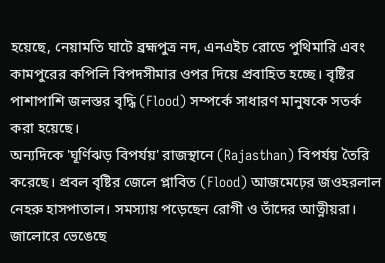হয়েছে, নেয়ামতি ঘাটে ব্রহ্মপুত্র নদ, এনএইচ রোডে পুথিমারি এবং কামপুরের কপিলি বিপদসীমার ওপর দিয়ে প্রবাহিত হচ্ছে। বৃষ্টির পাশাপাশি জলস্তর বৃদ্ধি (Flood) সম্পর্কে সাধারণ মানুষকে সতর্ক করা হয়েছে।
অন্যদিকে 'ঘূর্ণিঝড় বিপর্যয়' রাজস্থানে (Rajasthan) বিপর্যয় তৈরি করেছে। প্রবল বৃষ্টির জেলে প্লাবিত (Flood) আজমেঢ়ের জওহরলাল নেহরু হাসপাতাল। সমস্যায় পড়েছেন রোগী ও তাঁদের আত্নীয়রা। জালোরে ভেঙেছে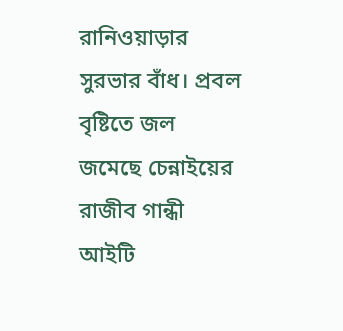রানিওয়াড়ার সুরভার বাঁধ। প্রবল বৃষ্টিতে জল জমেছে চেন্নাইয়ের রাজীব গান্ধী আইটি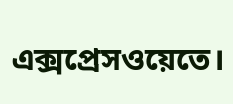এক্সপ্রেসওয়েতে।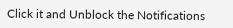Click it and Unblock the Notifications